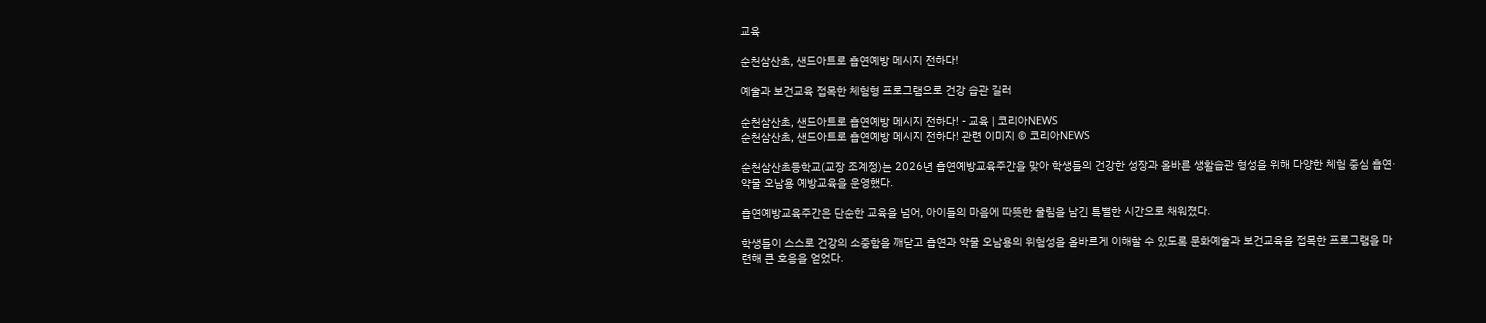교육

순천삼산초, 샌드아트로 흡연예방 메시지 전하다!

예술과 보건교육 접목한 체험형 프로그램으로 건강 습관 길러

순천삼산초, 샌드아트로 흡연예방 메시지 전하다! - 교육 | 코리아NEWS
순천삼산초, 샌드아트로 흡연예방 메시지 전하다! 관련 이미지 © 코리아NEWS

순천삼산초등학교(교장 조계정)는 2026년 흡연예방교육주간을 맞아 학생들의 건강한 성장과 올바른 생활습관 형성을 위해 다양한 체험 중심 흡연·약물 오남용 예방교육을 운영했다.

흡연예방교육주간은 단순한 교육을 넘어, 아이들의 마음에 따뜻한 울림을 남긴 특별한 시간으로 채워졌다.

학생들이 스스로 건강의 소중함을 깨닫고 흡연과 약물 오남용의 위험성을 올바르게 이해할 수 있도록 문화예술과 보건교육을 접목한 프로그램을 마련해 큰 호응을 얻었다.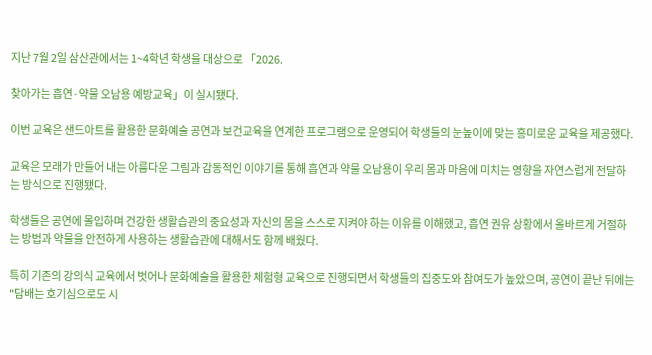지난 7월 2일 삼산관에서는 1~4학년 학생을 대상으로 「2026.

찾아가는 흡연·약물 오남용 예방교육」이 실시됐다.

이번 교육은 샌드아트를 활용한 문화예술 공연과 보건교육을 연계한 프로그램으로 운영되어 학생들의 눈높이에 맞는 흥미로운 교육을 제공했다.

교육은 모래가 만들어 내는 아름다운 그림과 감동적인 이야기를 통해 흡연과 약물 오남용이 우리 몸과 마음에 미치는 영향을 자연스럽게 전달하는 방식으로 진행됐다.

학생들은 공연에 몰입하며 건강한 생활습관의 중요성과 자신의 몸을 스스로 지켜야 하는 이유를 이해했고, 흡연 권유 상황에서 올바르게 거절하는 방법과 약물을 안전하게 사용하는 생활습관에 대해서도 함께 배웠다.

특히 기존의 강의식 교육에서 벗어나 문화예술을 활용한 체험형 교육으로 진행되면서 학생들의 집중도와 참여도가 높았으며, 공연이 끝난 뒤에는 "담배는 호기심으로도 시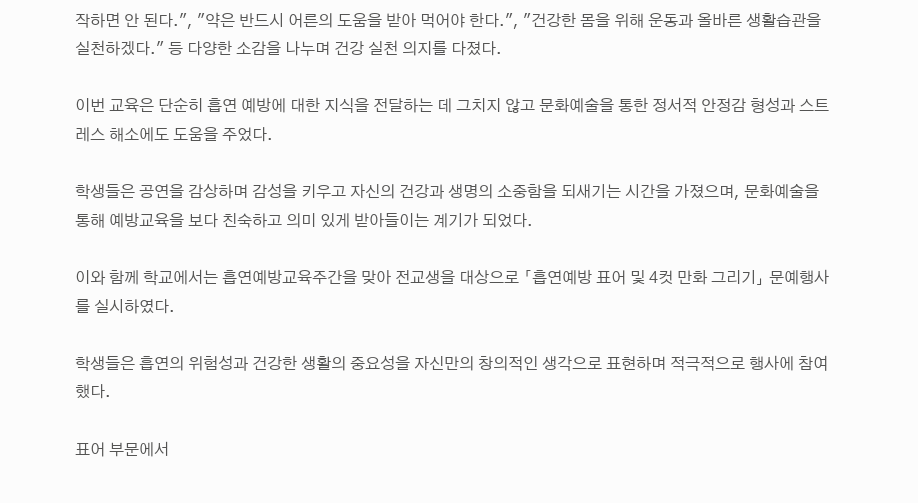작하면 안 된다.", "약은 반드시 어른의 도움을 받아 먹어야 한다.", "건강한 몸을 위해 운동과 올바른 생활습관을 실천하겠다." 등 다양한 소감을 나누며 건강 실천 의지를 다졌다.

이번 교육은 단순히 흡연 예방에 대한 지식을 전달하는 데 그치지 않고 문화예술을 통한 정서적 안정감 형성과 스트레스 해소에도 도움을 주었다.

학생들은 공연을 감상하며 감성을 키우고 자신의 건강과 생명의 소중함을 되새기는 시간을 가졌으며, 문화예술을 통해 예방교육을 보다 친숙하고 의미 있게 받아들이는 계기가 되었다.

이와 함께 학교에서는 흡연예방교육주간을 맞아 전교생을 대상으로 「흡연예방 표어 및 4컷 만화 그리기」 문예행사를 실시하였다.

학생들은 흡연의 위험성과 건강한 생활의 중요성을 자신만의 창의적인 생각으로 표현하며 적극적으로 행사에 참여했다.

표어 부문에서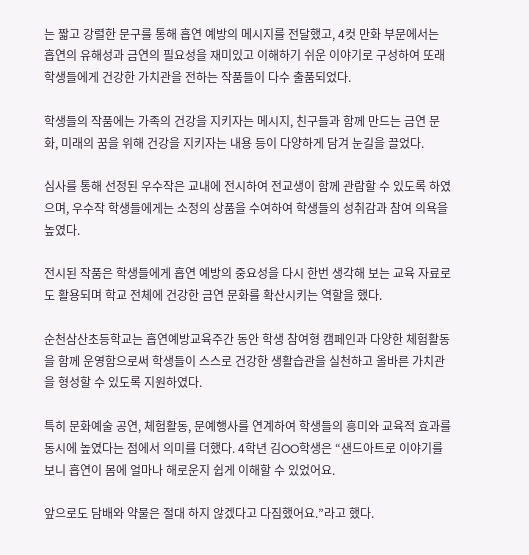는 짧고 강렬한 문구를 통해 흡연 예방의 메시지를 전달했고, 4컷 만화 부문에서는 흡연의 유해성과 금연의 필요성을 재미있고 이해하기 쉬운 이야기로 구성하여 또래 학생들에게 건강한 가치관을 전하는 작품들이 다수 출품되었다.

학생들의 작품에는 가족의 건강을 지키자는 메시지, 친구들과 함께 만드는 금연 문화, 미래의 꿈을 위해 건강을 지키자는 내용 등이 다양하게 담겨 눈길을 끌었다.

심사를 통해 선정된 우수작은 교내에 전시하여 전교생이 함께 관람할 수 있도록 하였으며, 우수작 학생들에게는 소정의 상품을 수여하여 학생들의 성취감과 참여 의욕을 높였다.

전시된 작품은 학생들에게 흡연 예방의 중요성을 다시 한번 생각해 보는 교육 자료로도 활용되며 학교 전체에 건강한 금연 문화를 확산시키는 역할을 했다.

순천삼산초등학교는 흡연예방교육주간 동안 학생 참여형 캠페인과 다양한 체험활동을 함께 운영함으로써 학생들이 스스로 건강한 생활습관을 실천하고 올바른 가치관을 형성할 수 있도록 지원하였다.

특히 문화예술 공연, 체험활동, 문예행사를 연계하여 학생들의 흥미와 교육적 효과를 동시에 높였다는 점에서 의미를 더했다. 4학년 김OO학생은 “샌드아트로 이야기를 보니 흡연이 몸에 얼마나 해로운지 쉽게 이해할 수 있었어요.

앞으로도 담배와 약물은 절대 하지 않겠다고 다짐했어요.”라고 했다.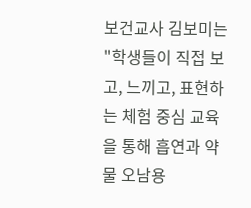보건교사 김보미는 "학생들이 직접 보고, 느끼고, 표현하는 체험 중심 교육을 통해 흡연과 약물 오남용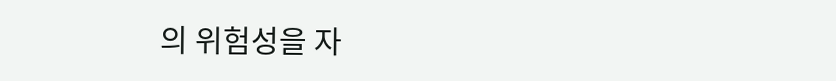의 위험성을 자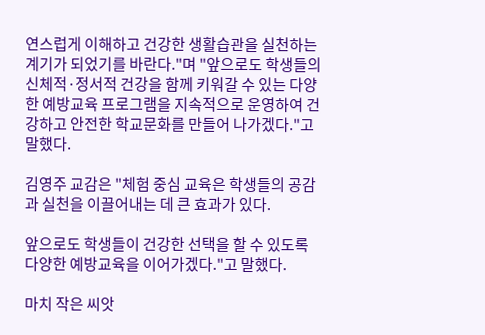연스럽게 이해하고 건강한 생활습관을 실천하는 계기가 되었기를 바란다."며 "앞으로도 학생들의 신체적·정서적 건강을 함께 키워갈 수 있는 다양한 예방교육 프로그램을 지속적으로 운영하여 건강하고 안전한 학교문화를 만들어 나가겠다."고 말했다.

김영주 교감은 "체험 중심 교육은 학생들의 공감과 실천을 이끌어내는 데 큰 효과가 있다.

앞으로도 학생들이 건강한 선택을 할 수 있도록 다양한 예방교육을 이어가겠다."고 말했다.

마치 작은 씨앗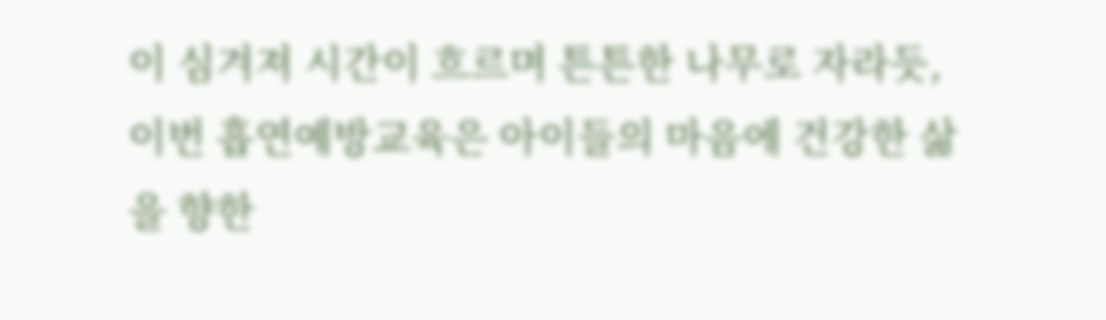이 심겨져 시간이 흐르며 튼튼한 나무로 자라듯, 이번 흡연예방교육은 아이들의 마음에 건강한 삶을 향한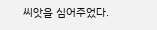씨앗을 심어주었다.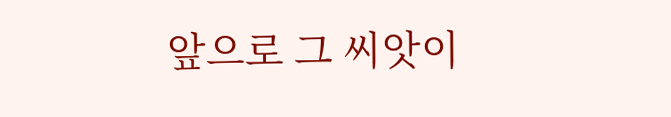앞으로 그 씨앗이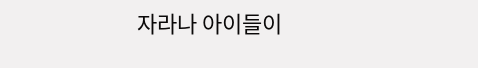자라나 아이들이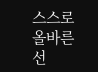스스로 올바른 선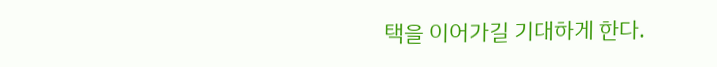택을 이어가길 기대하게 한다.